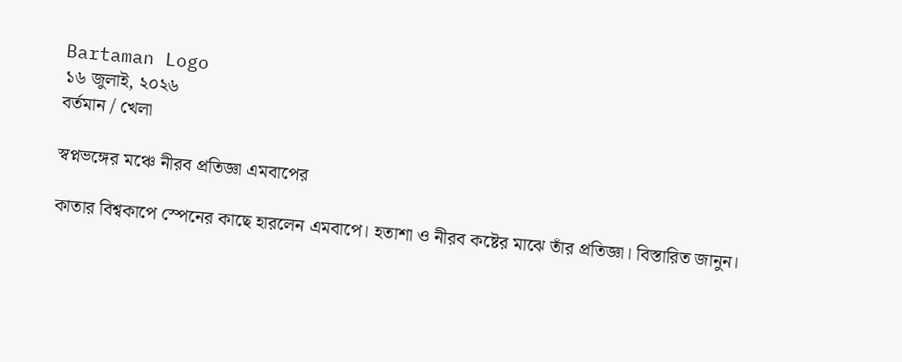Bartaman Logo
১৬ জুলাই, ২০২৬
বর্তমান / খেলা

স্বপ্নভঙ্গের মঞ্চে নীরব প্রতিজ্ঞা এমবাপের

কাতার বিশ্বকাপে স্পেনের কাছে হারলেন এমবাপে। হতাশা ও নীরব কষ্টের মাঝে তাঁর প্রতিজ্ঞা। বিস্তারিত জানুন।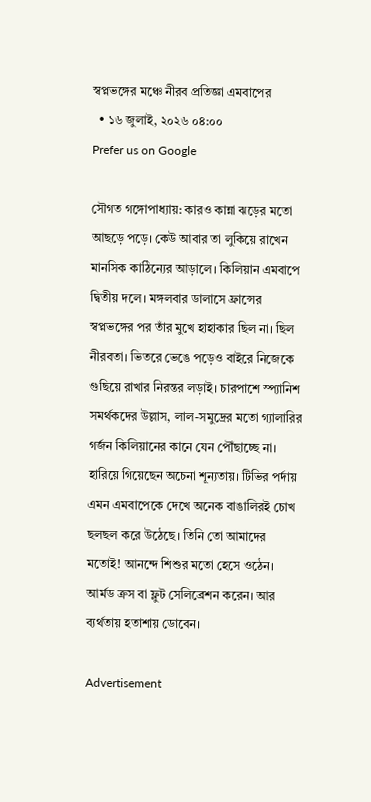স্বপ্নভঙ্গের মঞ্চে নীরব প্রতিজ্ঞা এমবাপের
  • ১৬ জুলাই, ২০২৬ ০৪:০০
Prefer us on Google

সৌগত গঙ্গোপাধ্যায়: কারও কান্না ঝড়ের মতো আছড়ে পড়ে। কেউ আবার তা লুকিয়ে রাখেন মানসিক কাঠিন্যের আড়ালে। কিলিয়ান এমবাপে দ্বিতীয় দলে। মঙ্গলবার ডালাসে ফ্রান্সের স্বপ্নভঙ্গের পর তাঁর মুখে হাহাকার ছিল না। ছিল  নীরবতা। ভিতরে ভেঙে পড়েও বাইরে নিজেকে গুছিয়ে রাখার নিরন্তর লড়াই। চারপাশে স্প্যানিশ সমর্থকদের উল্লাস, লাল-সমুদ্রের মতো গ্যালারির গর্জন কিলিয়ানের কানে যেন পৌঁছাচ্ছে না। হারিয়ে গিয়েছেন অচেনা শূন্যতায়। টিভির পর্দায় এমন এমবাপেকে দেখে অনেক বাঙালিরই চোখ ছলছল করে উঠেছে। তিনি তো আমাদের মতোই! আনন্দে শিশুর মতো হেসে ওঠেন। আর্মড ক্রস বা ফ্লুট সেলিব্রেশন করেন। আর ব্যর্থতায় হতাশায় ডোবেন।

Advertisement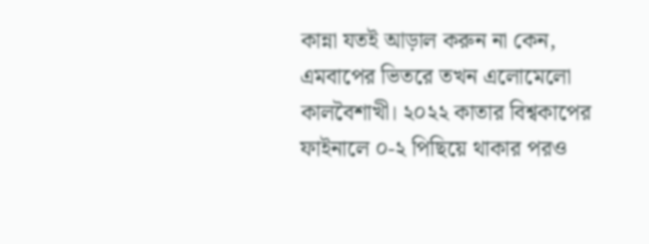কান্না যতই আড়াল করুন না কেন, এমবাপের ভিতরে তখন এলোমেলো কালবৈশাখী। ২০২২ কাতার বিশ্বকাপের ফাইনালে ০-২ পিছিয়ে থাকার পরও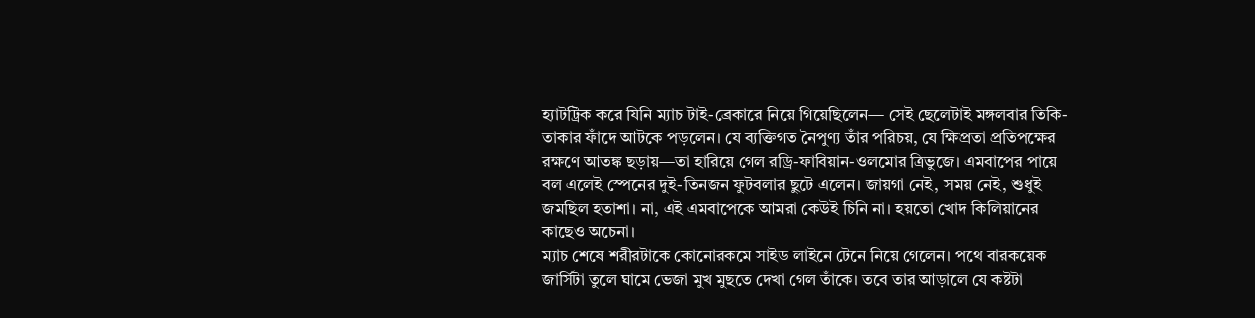হ্যাটট্রিক করে যিনি ম্যাচ টাই-ব্রেকারে নিয়ে গিয়েছিলেন— সেই ছেলেটাই মঙ্গলবার তিকি-তাকার ফাঁদে আটকে পড়লেন। যে ব্যক্তিগত নৈপুণ্য তাঁর পরিচয়, যে ক্ষিপ্রতা প্রতিপক্ষের রক্ষণে আতঙ্ক ছড়ায়—তা হারিয়ে গেল রড্রি-ফাবিয়ান-ওলমোর ত্রিভুজে। এমবাপের পায়ে বল এলেই স্পেনের দুই-তিনজন ফুটবলার ছুটে এলেন। জায়গা নেই, সময় নেই, শুধুই জমছিল হতাশা। না, এই এমবাপেকে আমরা কেউই চিনি না। হয়তো খোদ কিলিয়ানের কাছেও অচেনা।
ম্যাচ শেষে শরীরটাকে কোনোরকমে সাইড লাইনে টেনে নিয়ে গেলেন। পথে বারকয়েক জার্সিটা তুলে ঘামে ভেজা মুখ মুছতে দেখা গেল তাঁকে। তবে তার আড়ালে যে কষ্টটা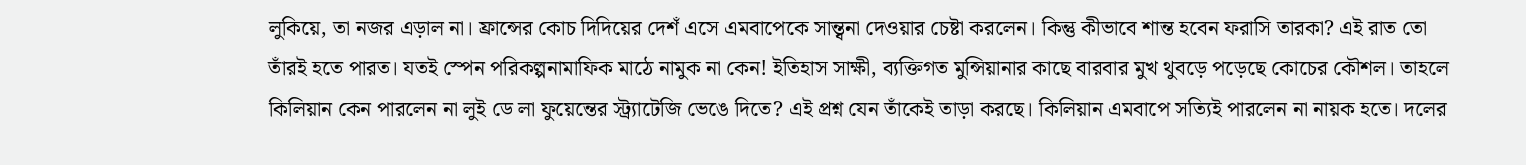লুকিয়ে, তা নজর এড়াল না। ফ্রান্সের কোচ দিদিয়ের দেশঁ এসে এমবাপেকে সান্ত্বনা দেওয়ার চেষ্টা করলেন। কিন্তু কীভাবে শান্ত হবেন ফরাসি তারকা? এই রাত তো তাঁরই হতে পারত। যতই স্পেন পরিকল্পনামাফিক মাঠে নামুক না কেন! ইতিহাস সাক্ষী, ব্যক্তিগত মুন্সিয়ানার কাছে বারবার মুখ থুবড়ে পড়েছে কোচের কৌশল। তাহলে কিলিয়ান কেন পারলেন না লুই ডে লা ফুয়েন্তের স্ট্র্যাটেজি ভেঙে দিতে? এই প্রশ্ন যেন তাঁকেই তাড়া করছে। কিলিয়ান এমবাপে সত্যিই পারলেন না নায়ক হতে। দলের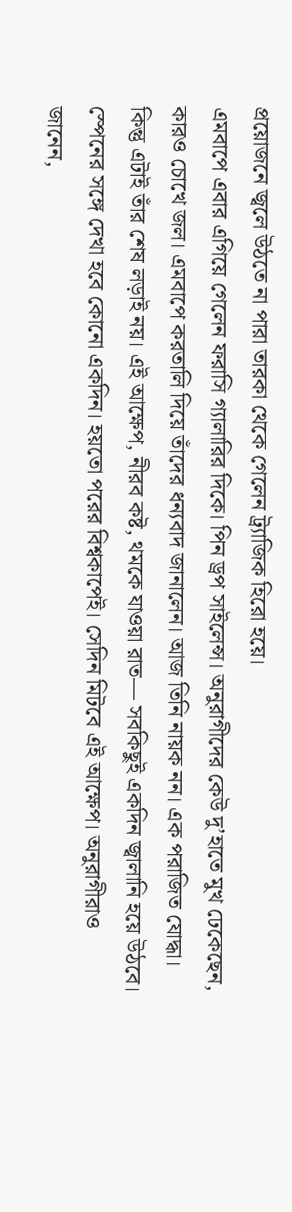প্রয়োজনে জ্বলে উঠতে না পারা তারকা থেকে গেলেন ট্র্যাজিক হিরো হয়ে।
এমবাপে এবার এগিয়ে গেলেন ফরাসি গ্যালারির দিকে। পিন ড্রপ সাইলেন্স। অনুরাগীদের কেউ দু’হাতে মুখ ঢেকেছেন, কারও চোখে জল। এমবাপে করতালি দিয়ে তাঁদের ধন্যবাদ জানালেন। আজ তিনি নায়ক নন। এক পরাজিত যোদ্ধা। কিন্তু এটাই তাঁর শেষ লড়াই নয়। এই আক্ষেপ, নীরব কষ্ট, থমকে যাওয়া রাত— সবকিছুই একদিন জ্বালানি হয়ে উঠবে। স্পেনের সঙ্গে দেখা হবে কোনো একদিন। হয়তো পরের বিশ্বকাপেই। সেদিন মিটবে এই আক্ষেপ। অনুরাগীরাও জানেন,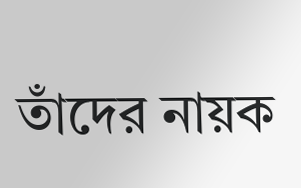তাঁদের নায়ক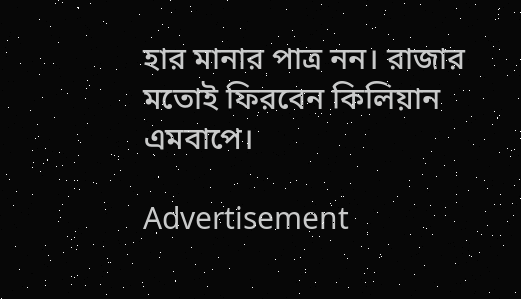হার মানার পাত্র নন। রাজার মতোই ফিরবেন কিলিয়ান এমবাপে।

Advertisement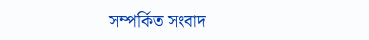সম্পর্কিত সংবাদ